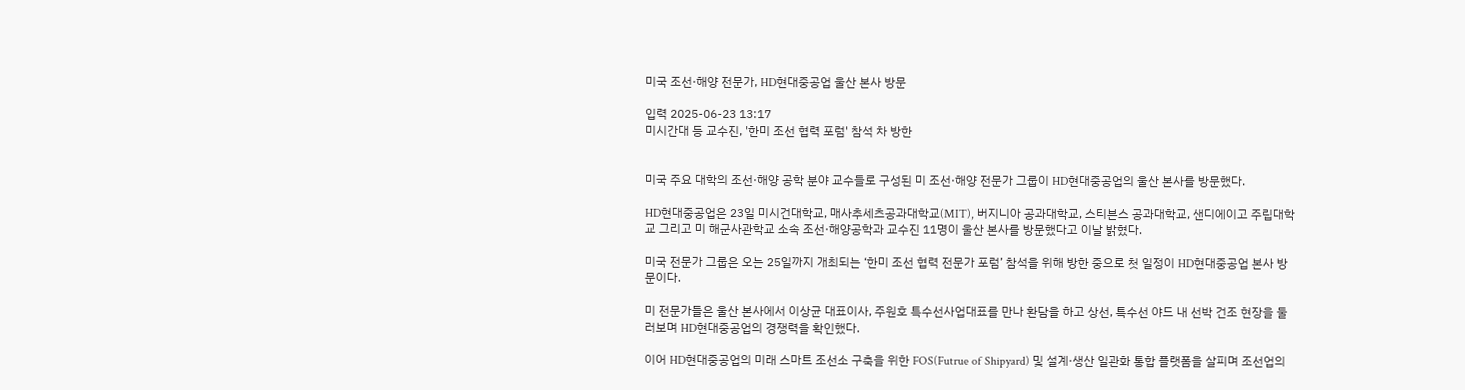미국 조선·해양 전문가, HD현대중공업 울산 본사 방문

입력 2025-06-23 13:17
미시간대 등 교수진, '한미 조선 협력 포럼' 참석 차 방한


미국 주요 대학의 조선·해양 공학 분야 교수들로 구성된 미 조선·해양 전문가 그룹이 HD현대중공업의 울산 본사를 방문했다.

HD현대중공업은 23일 미시건대학교, 매사추세츠공과대학교(MIT), 버지니아 공과대학교, 스티븐스 공과대학교, 샌디에이고 주립대학교 그리고 미 해군사관학교 소속 조선·해양공학과 교수진 11명이 울산 본사를 방문했다고 이날 밝혔다.

미국 전문가 그룹은 오는 25일까지 개최되는 ‘한미 조선 협력 전문가 포럼’ 참석을 위해 방한 중으로 첫 일정이 HD현대중공업 본사 방문이다.

미 전문가들은 울산 본사에서 이상균 대표이사, 주원호 특수선사업대표를 만나 환담을 하고 상선, 특수선 야드 내 선박 건조 현장을 둘러보며 HD현대중공업의 경쟁력을 확인했다.

이어 HD현대중공업의 미래 스마트 조선소 구축을 위한 FOS(Futrue of Shipyard) 및 설계·생산 일관화 통합 플랫폼을 살피며 조선업의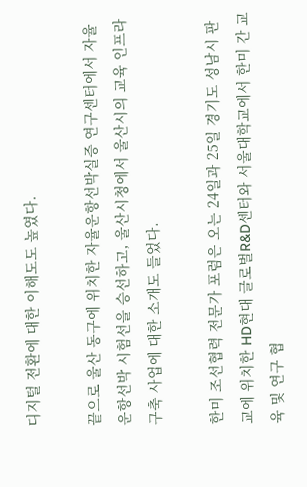디지털 전환에 대한 이해도도 높였다.

끝으로 울산 동구에 위치한 자율운항선박실증 연구센터에서 자율운항선박 시험선을 승선하고, 울산시청에서 울산시의 교육 인프라 구축 사업에 대한 소개도 들었다.

한미 조선협력 전문가 포럼은 오는 24일과 25일 경기도 성남시 판교에 위치한 HD현대 글로벌R&D센터와 서울대학교에서 한미 간 교육 및 연구 협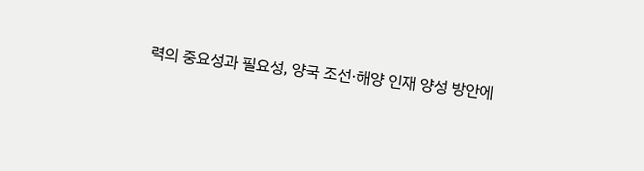력의 중요성과 필요성, 양국 조선·해양 인재 양성 방안에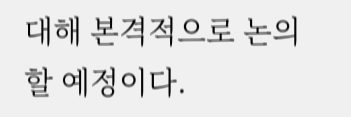대해 본격적으로 논의할 예정이다.